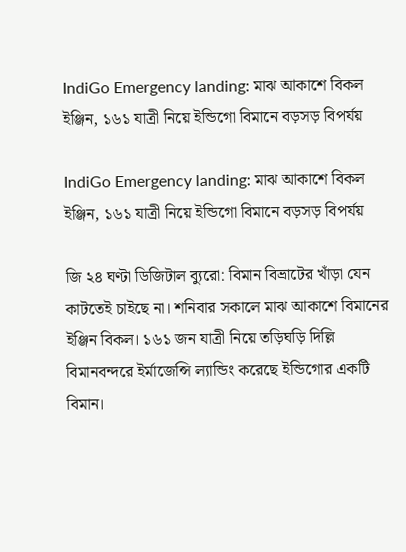IndiGo Emergency landing: মাঝ আকাশে বিকল ইঞ্জিন, ১৬১ যাত্রী নিয়ে ইন্ডিগো বিমানে বড়সড় বিপর্যয়

IndiGo Emergency landing: মাঝ আকাশে বিকল ইঞ্জিন, ১৬১ যাত্রী নিয়ে ইন্ডিগো বিমানে বড়সড় বিপর্যয়

জি ২৪ ঘণ্টা ডিজিটাল ব্যুরো: বিমান বিভ্রাটের খাঁড়া যেন কাটতেই চাইছে না। শনিবার সকালে মাঝ আকাশে বিমানের ইঞ্জিন বিকল। ১৬১ জন যাত্রী নিয়ে তড়িঘড়ি দিল্লি বিমানবন্দরে ইর্মাজেন্সি ল্যান্ডিং করেছে ইন্ডিগোর একটি বিমান।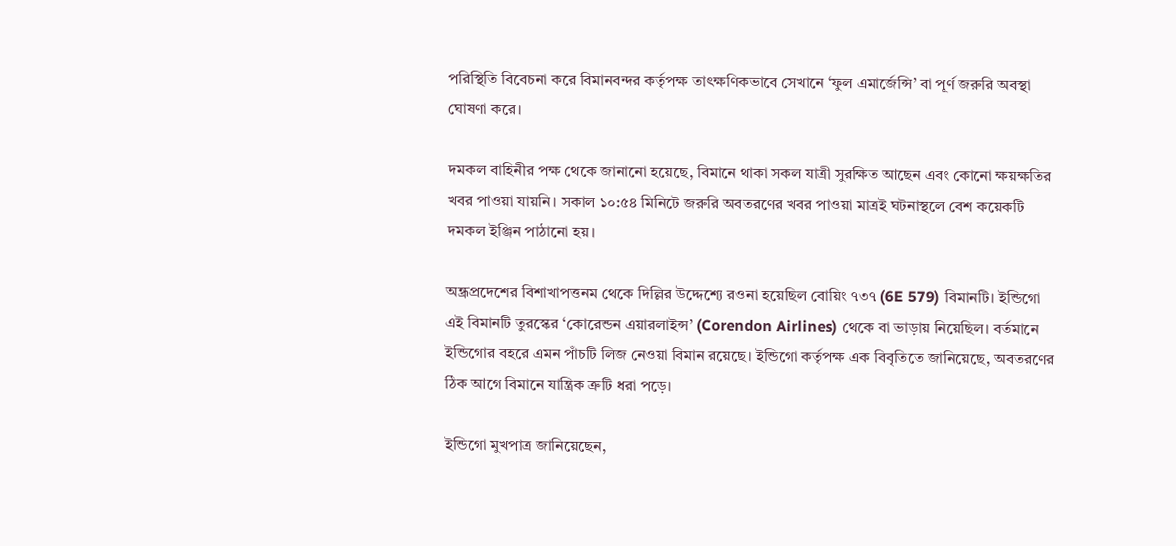পরিস্থিতি বিবেচনা করে বিমানবন্দর কর্তৃপক্ষ তাৎক্ষণিকভাবে সেখানে ‘ফুল এমার্জেন্সি’ বা পূর্ণ জরুরি অবস্থা ঘোষণা করে।

দমকল বাহিনীর পক্ষ থেকে জানানো হয়েছে, বিমানে থাকা সকল যাত্রী সুরক্ষিত আছেন এবং কোনো ক্ষয়ক্ষতির খবর পাওয়া যায়নি। সকাল ১০:৫৪ মিনিটে জরুরি অবতরণের খবর পাওয়া মাত্রই ঘটনাস্থলে বেশ কয়েকটি দমকল ইঞ্জিন পাঠানো হয়।

অন্ধ্রপ্রদেশের বিশাখাপত্তনম থেকে দিল্লির উদ্দেশ্যে রওনা হয়েছিল বোয়িং ৭৩৭ (6E 579) বিমানটি। ইন্ডিগো এই বিমানটি তুরস্কের ‘কোরেন্ডন এয়ারলাইন্স’ (Corendon Airlines) থেকে বা ভাড়ায় নিয়েছিল। বর্তমানে ইন্ডিগোর বহরে এমন পাঁচটি লিজ নেওয়া বিমান রয়েছে। ইন্ডিগো কর্তৃপক্ষ এক বিবৃতিতে জানিয়েছে, অবতরণের ঠিক আগে বিমানে যান্ত্রিক ত্রুটি ধরা পড়ে।

ইন্ডিগো মুখপাত্র জানিয়েছেন,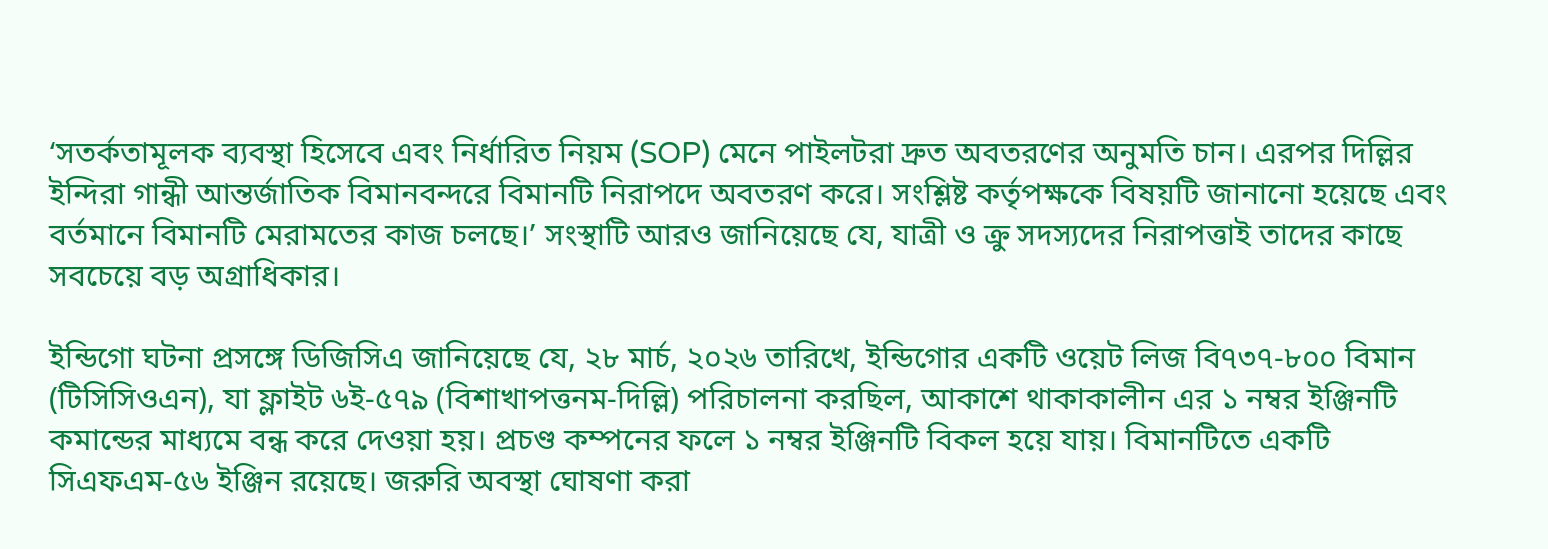‘সতর্কতামূলক ব্যবস্থা হিসেবে এবং নির্ধারিত নিয়ম (SOP) মেনে পাইলটরা দ্রুত অবতরণের অনুমতি চান। এরপর দিল্লির ইন্দিরা গান্ধী আন্তর্জাতিক বিমানবন্দরে বিমানটি নিরাপদে অবতরণ করে। সংশ্লিষ্ট কর্তৃপক্ষকে বিষয়টি জানানো হয়েছে এবং বর্তমানে বিমানটি মেরামতের কাজ চলছে।’ সংস্থাটি আরও জানিয়েছে যে, যাত্রী ও ক্রু সদস্যদের নিরাপত্তাই তাদের কাছে সবচেয়ে বড় অগ্রাধিকার।

ইন্ডিগো ঘটনা প্রসঙ্গে ডিজিসিএ জানিয়েছে যে, ২৮ মার্চ, ২০২৬ তারিখে, ইন্ডিগোর একটি ওয়েট লিজ বি৭৩৭-৮০০ বিমান (টিসিসিওএন), যা ফ্লাইট ৬ই-৫৭৯ (বিশাখাপত্তনম-দিল্লি) পরিচালনা করছিল, আকাশে থাকাকালীন এর ১ নম্বর ইঞ্জিনটি কমান্ডের মাধ্যমে বন্ধ করে দেওয়া হয়। প্রচণ্ড কম্পনের ফলে ১ নম্বর ইঞ্জিনটি বিকল হয়ে যায়। বিমানটিতে একটি সিএফএম-৫৬ ইঞ্জিন রয়েছে। জরুরি অবস্থা ঘোষণা করা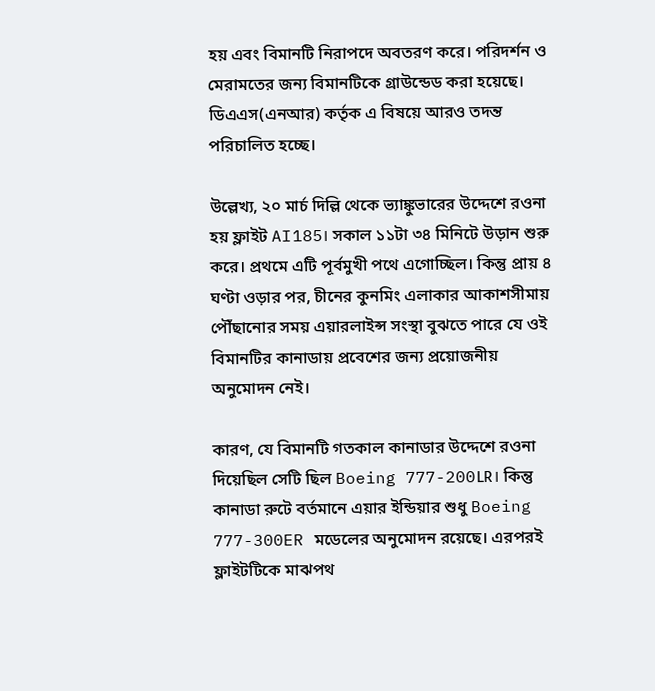হয় এবং বিমানটি নিরাপদে অবতরণ করে। পরিদর্শন ও মেরামতের জন্য বিমানটিকে গ্রাউন্ডেড করা হয়েছে। ডিএএস(এনআর) কর্তৃক এ বিষয়ে আরও তদন্ত পরিচালিত হচ্ছে।

উল্লেখ্য, ২০ মার্চ দিল্লি থেকে ভ্যাঙ্কুভারের উদ্দেশে রওনা হয় ফ্লাইট AI185। সকাল ১১টা ৩৪ মিনিটে উড়ান শুরু করে। প্রথমে এটি পূর্বমুখী পথে এগোচ্ছিল। কিন্তু প্রায় ৪ ঘণ্টা ওড়ার পর, চীনের কুনমিং এলাকার আকাশসীমায় পৌঁছানোর সময় এয়ারলাইন্স সংস্থা বুঝতে পারে যে ওই বিমানটির কানাডায় প্রবেশের জন্য প্রয়োজনীয় অনুমোদন নেই।

কারণ, যে বিমানটি গতকাল কানাডার উদ্দেশে রওনা দিয়েছিল সেটি ছিল Boeing 777-200LR। কিন্তু কানাডা রুটে বর্তমানে এয়ার ইন্ডিয়ার শুধু Boeing 777-300ER মডেলের অনুমোদন রয়েছে। এরপরই ফ্লাইটটিকে মাঝপথ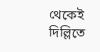থেকেই দিল্লিতে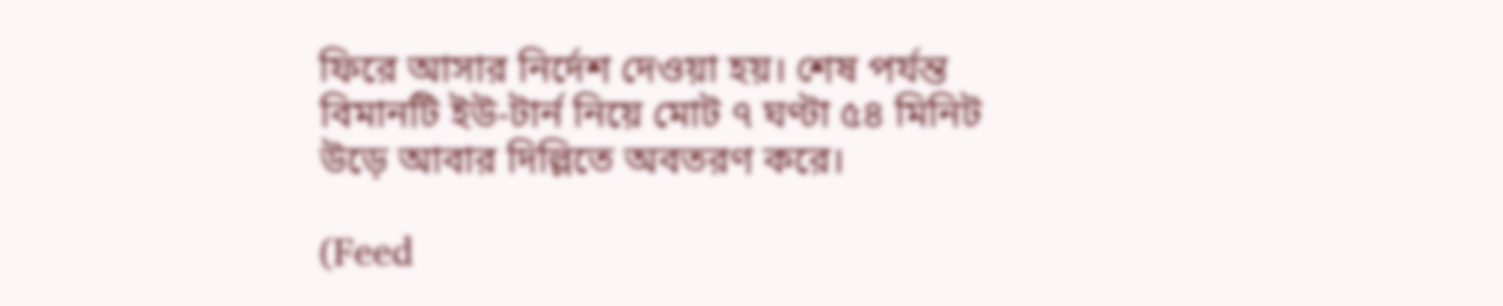ফিরে আসার নির্দেশ দেওয়া হয়। শেষ পর্যন্ত বিমানটি ইউ-টার্ন নিয়ে মোট ৭ ঘণ্টা ৫৪ মিনিট উড়ে আবার দিল্লিতে অবতরণ করে।

(Feed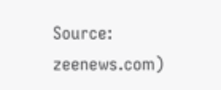Source: zeenews.com)